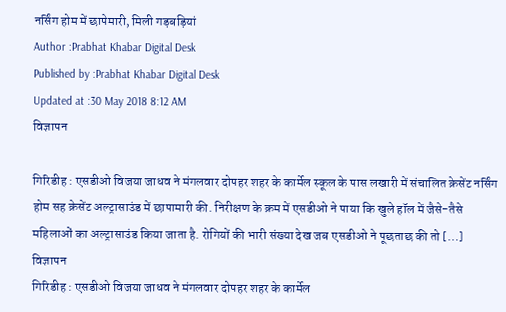नर्सिंग होम में छापेमारी, मिली गड़बड़ियां
Author :Prabhat Khabar Digital Desk
Published by :Prabhat Khabar Digital Desk
Updated at :30 May 2018 8:12 AM
विज्ञापन

गिरिडीह : एसडीओ विजया जाधव ने मंगलवार दोपहर शहर के कार्मेल स्कूल के पास लखारी में संचालित क्रेसेंट नर्सिंग होम सह क्रेसेंट अल्ट्रासाउंड में छापामारी की. निरीक्षण के क्रम में एसडीओ ने पाया कि खुले हॉल में जैसे-तैसे महिलाओं का अल्ट्रासाउंड किया जाता है. रोगियों की भारी संख्या देख जब एसडीओ ने पूछताछ की तो […]
विज्ञापन
गिरिडीह : एसडीओ विजया जाधव ने मंगलवार दोपहर शहर के कार्मेल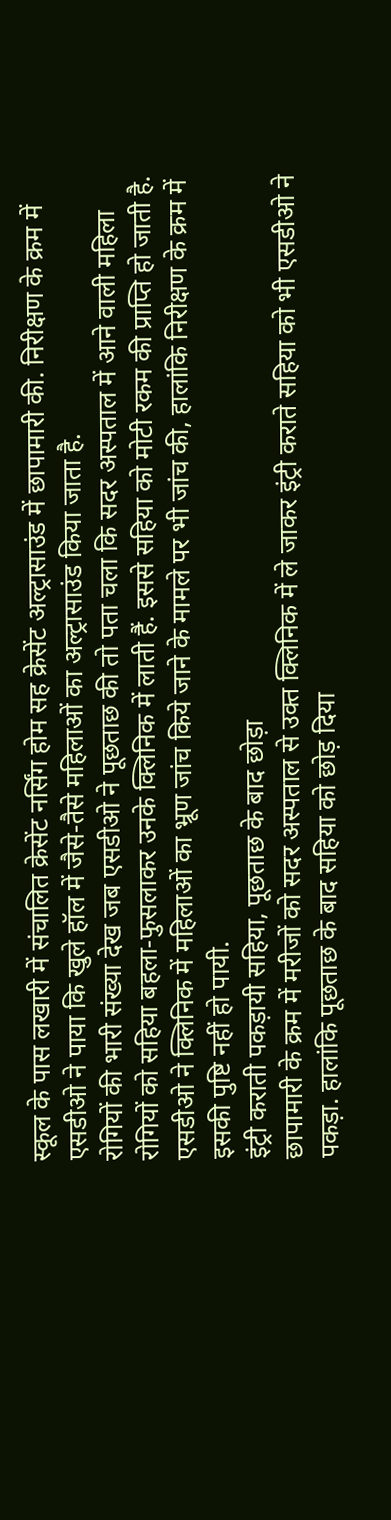स्कूल के पास लखारी में संचालित क्रेसेंट नर्सिंग होम सह क्रेसेंट अल्ट्रासाउंड में छापामारी की. निरीक्षण के क्रम में एसडीओ ने पाया कि खुले हॉल में जैसे-तैसे महिलाओं का अल्ट्रासाउंड किया जाता है.
रोगियों की भारी संख्या देख जब एसडीओ ने पूछताछ की तो पता चला कि सदर अस्पताल में आने वाली महिला रोगियों को सहिया बहला-फुसलाकर उनके क्लिनिक में लाती हैं. इससे सहिया को मोटी रकम की प्राप्ति हो जाती है. एसडीओ ने क्लिनिक में महिलाओं का भ्रूण जांच किये जाने के मामले पर भी जांच की, हालांकि निरीक्षण के क्रम में इसकी पुष्टि नहीं हो पायी.
इंट्री कराती पकड़ायी सहिया, पूछताछ के बाद छोड़ा
छापामारी के क्रम में मरीजों को सदर अस्पताल से उक्त क्लिनिक में ले जाकर इंट्री कराते सहिया को भी एसडीओ ने पकड़ा. हालांकि पूछताछ के बाद सहिया को छोड़ दिया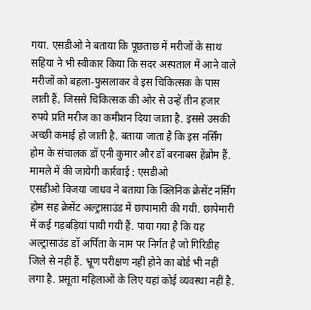गया. एसडीओ ने बताया कि पूछताछ में मरीजों के साथ सहिया ने भी स्वीकार किया कि सदर अस्पताल में आने वाले मरीजों को बहला-फुसलाकर वे इस चिकित्सक के पास लाती हैं, जिससे चिकित्सक की ओर से उन्हें तीन हजार रुपये प्रति मरीज का कमीशन दिया जाता है. इससे उसकी अच्छी कमाई हो जाती है. बताया जाता है कि इस नर्सिंग होम के संचालक डॉ एनी कुमार और डॉ बरनाबस हेंब्रोम हैं.
मामले में की जायेगी कार्रवाई : एसडीओ
एसडीओ विजया जाधव ने बताया कि क्लिनिक क्रेसेंट नर्सिंग होम सह क्रेसेंट अल्ट्रासाउंड में छापामारी की गयी. छापेमारी में कई गड़बड़ियां पायी गयी हैं. पाया गया है कि यह अल्ट्रासाउंड डॉ अर्पिता के नाम पर निर्गत है जो गिरिडीह जिले से नहीं हैं. भ्रूण परीक्षण नहीं होने का बोर्ड भी नहीं लगा है. प्रसूता महिलाओं के लिए यहां कोई व्यवस्था नहीं है.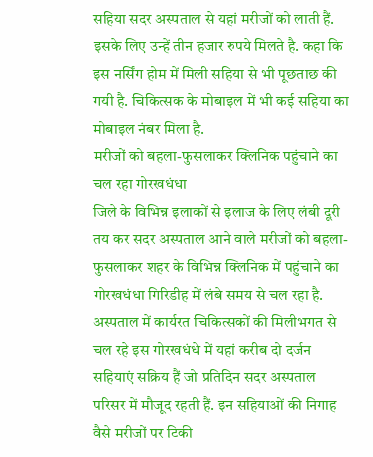सहिया सदर अस्पताल से यहां मरीजों को लाती हैं. इसके लिए उन्हें तीन हजार रुपये मिलते है. कहा कि इस नर्सिंग होम में मिली सहिया से भी पूछताछ की गयी है. चिकित्सक के मोबाइल में भी कई सहिया का मोबाइल नंबर मिला है.
मरीजों को बहला-फुसलाकर क्लिनिक पहुंचाने का चल रहा गोरखधंधा
जिले के विभिन्न इलाकों से इलाज के लिए लंबी दूरी तय कर सदर अस्पताल आने वाले मरीजों को बहला-फुसलाकर शहर के विभिन्न क्लिनिक में पहुंचाने का गोरखधंधा गिरिडीह में लंबे समय से चल रहा है. अस्पताल में कार्यरत चिकित्सकों की मिलीभगत से चल रहे इस गोरखधंधे में यहां करीब दो दर्जन सहियाएं सक्रिय हैं जो प्रतिदिन सदर अस्पताल परिसर में मौजूद रहती हैं. इन सहियाओं की निगाह वैसे मरीजों पर टिकी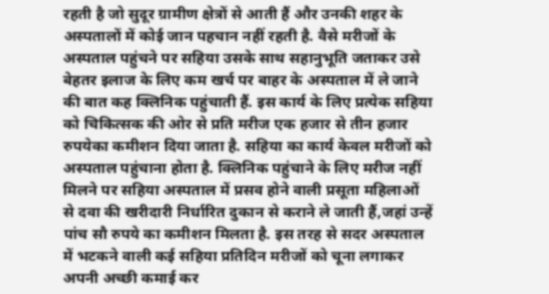रहती है जो सुदूर ग्रामीण क्षेत्रों से आती हैं और उनकी शहर के अस्पतालों में कोई जान पहचान नहीं रहती है. वैसे मरीजों के अस्पताल पहुंचने पर सहिया उसके साथ सहानुभूति जताकर उसे बेहतर इलाज के लिए कम खर्च पर बाहर के अस्पताल में ले जाने की बात कह क्लिनिक पहुंचाती हैं. इस कार्य के लिए प्रत्येक सहिया को चिकित्सक की ओर से प्रति मरीज एक हजार से तीन हजार रुपयेका कमीशन दिया जाता है. सहिया का कार्य केवल मरीजों को अस्पताल पहुंचाना होता है. क्लिनिक पहुंचाने के लिए मरीज नहीं मिलने पर सहिया अस्पताल में प्रसव होने वाली प्रसूता महिलाओं से दवा की खरीदारी निर्धारित दुकान से कराने ले जाती हैं,जहां उन्हें पांच सौ रुपये का कमीशन मिलता है. इस तरह से सदर अस्पताल में भटकने वाली कई सहिया प्रतिदिन मरीजों को चूना लगाकर अपनी अच्छी कमाई कर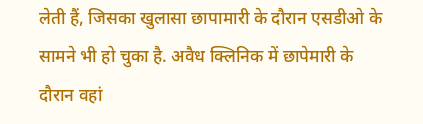लेती हैं, जिसका खुलासा छापामारी के दौरान एसडीओ के सामने भी हो चुका है. अवैध क्लिनिक में छापेमारी के दौरान वहां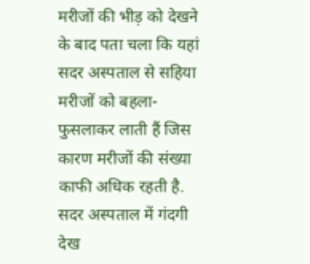मरीजों की भीड़ को देखने के बाद पता चला कि यहां सदर अस्पताल से सहिया मरीजों को बहला-फुसलाकर लाती हैं जिस कारण मरीजों की संख्या काफी अधिक रहती है.
सदर अस्पताल में गंदगी देख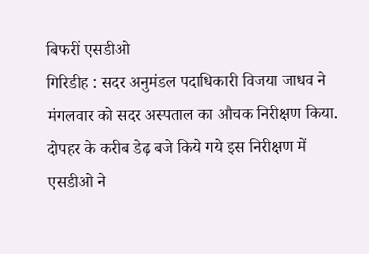बिफरीं एसडीओ
गिरिडीह : सदर अनुमंडल पदाधिकारी विजया जाधव ने मंगलवार को सदर अस्पताल का औचक निरीक्षण किया. दोपहर के करीब डेढ़ बजे किये गये इस निरीक्षण में एसडीओ ने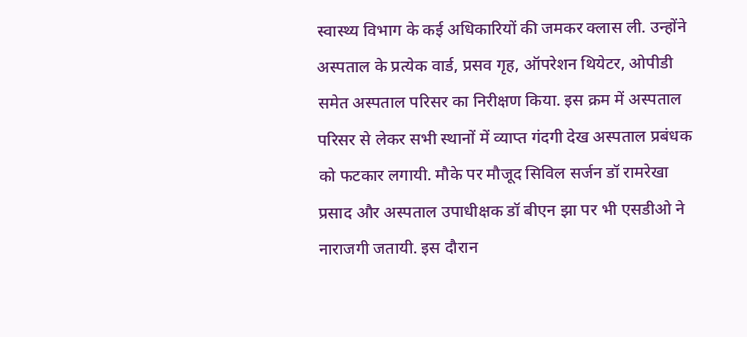स्वास्थ्य विभाग के कई अधिकारियों की जमकर क्लास ली. उन्होंने अस्पताल के प्रत्येक वार्ड, प्रसव गृह, ऑपरेशन थियेटर, ओपीडी समेत अस्पताल परिसर का निरीक्षण किया. इस क्रम में अस्पताल परिसर से लेकर सभी स्थानों में व्याप्त गंदगी देख अस्पताल प्रबंधक को फटकार लगायी. मौके पर मौजूद सिविल सर्जन डॉ रामरेखा प्रसाद और अस्पताल उपाधीक्षक डॉ बीएन झा पर भी एसडीओ ने नाराजगी जतायी. इस दौरान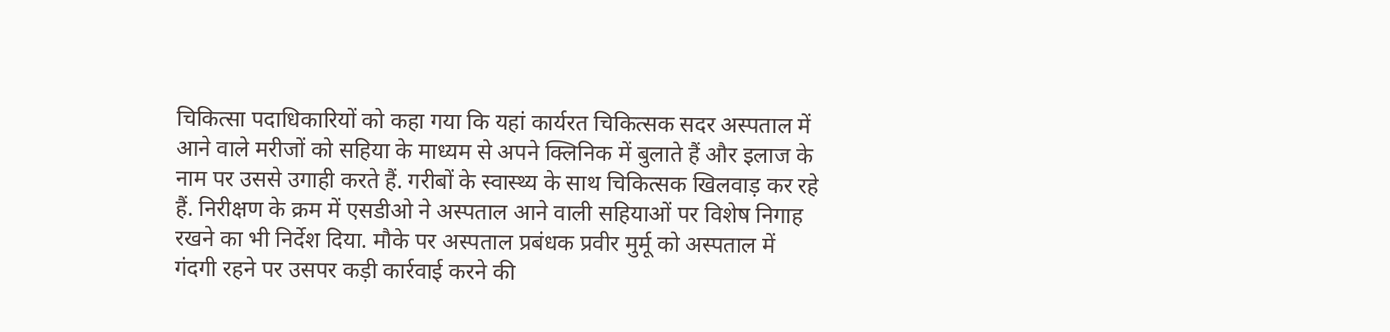चिकित्सा पदाधिकारियों को कहा गया कि यहां कार्यरत चिकित्सक सदर अस्पताल में आने वाले मरीजों को सहिया के माध्यम से अपने क्लिनिक में बुलाते हैं और इलाज के नाम पर उससे उगाही करते हैं. गरीबों के स्वास्थ्य के साथ चिकित्सक खिलवाड़ कर रहे हैं. निरीक्षण के क्रम में एसडीओ ने अस्पताल आने वाली सहियाओं पर विशेष निगाह रखने का भी निर्देश दिया. मौके पर अस्पताल प्रबंधक प्रवीर मुर्मू को अस्पताल में गंदगी रहने पर उसपर कड़ी कार्रवाई करने की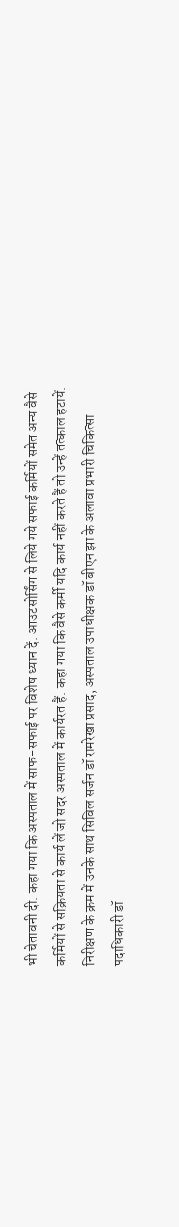भी चेतावनी दी. कहा गया कि अस्पताल में साफ-सफाई पर विशेष ध्यान दें. आउटसोर्सिंग से लिये गये सफाई कर्मियों समेत अन्य वैसे कर्मियों से सक्रियता से कार्य लें जो सदर अस्पताल में कार्यरत हैं. कहा गया कि वैसे कर्मी यदि कार्य नहीं करते हैं तो उन्हें तत्काल हटायें. निरीक्षण के क्रम में उनके साथ सिविल सर्जन डॉ रामरेखा प्रसाद, अस्पताल उपाधीक्षक डॉ बीएन झा के अलावा प्रभारी चिकित्सा पदाधिकारी डॉ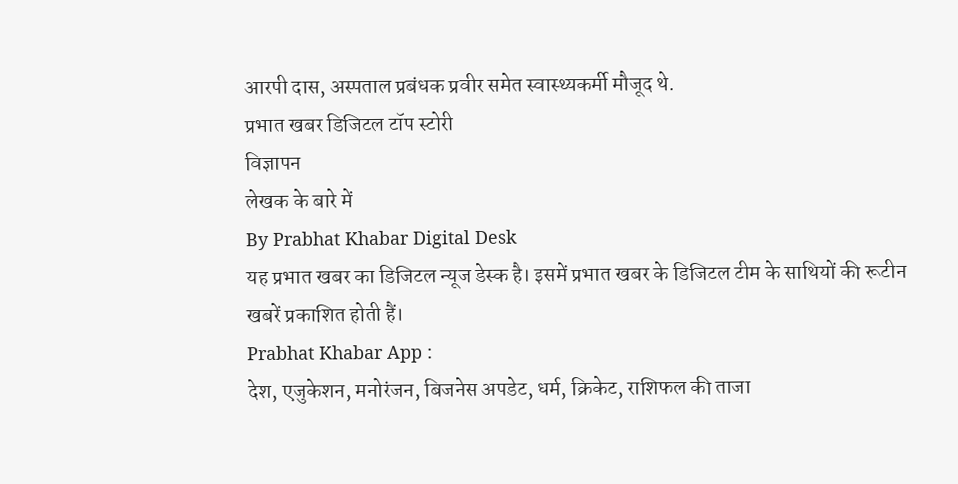आरपी दास, अस्पताल प्रबंधक प्रवीर समेत स्वास्थ्यकर्मी मौजूद थे.
प्रभात खबर डिजिटल टॉप स्टोरी
विज्ञापन
लेखक के बारे में
By Prabhat Khabar Digital Desk
यह प्रभात खबर का डिजिटल न्यूज डेस्क है। इसमें प्रभात खबर के डिजिटल टीम के साथियों की रूटीन खबरें प्रकाशित होती हैं।
Prabhat Khabar App :
देश, एजुकेशन, मनोरंजन, बिजनेस अपडेट, धर्म, क्रिकेट, राशिफल की ताजा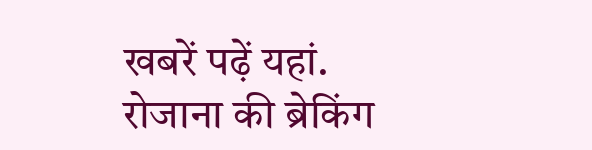खबरें पढ़ें यहां. रोजाना की ब्रेकिंग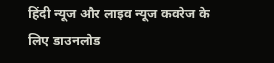हिंदी न्यूज और लाइव न्यूज कवरेज के लिए डाउनलोड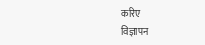करिए
विज्ञापन